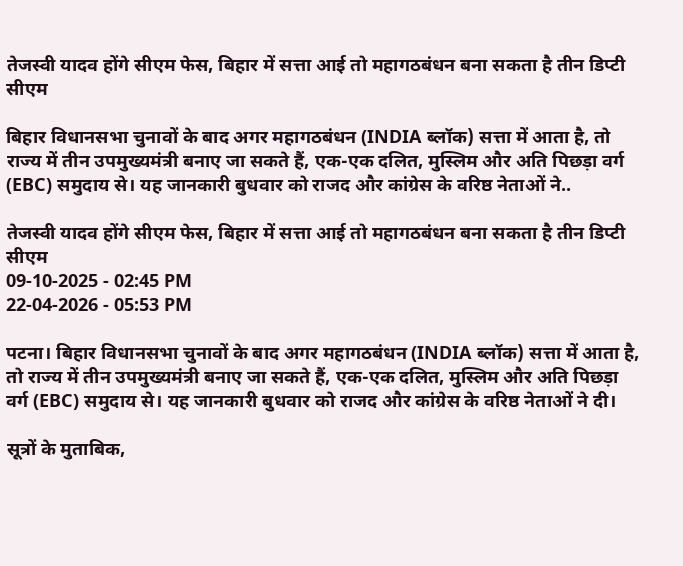तेजस्वी यादव होंगे सीएम फेस, बिहार में सत्ता आई तो महागठबंधन बना सकता है तीन डिप्टी सीएम

बिहार विधानसभा चुनावों के बाद अगर महागठबंधन (INDIA ब्लॉक) सत्ता में आता है, तो राज्य में तीन उपमुख्यमंत्री बनाए जा सकते हैं, एक-एक दलित, मुस्लिम और अति पिछड़ा वर्ग (EBC) समुदाय से। यह जानकारी बुधवार को राजद और कांग्रेस के वरिष्ठ नेताओं ने..

तेजस्वी यादव होंगे सीएम फेस, बिहार में सत्ता आई तो महागठबंधन बना सकता है तीन डिप्टी सीएम
09-10-2025 - 02:45 PM
22-04-2026 - 05:53 PM

पटना। बिहार विधानसभा चुनावों के बाद अगर महागठबंधन (INDIA ब्लॉक) सत्ता में आता है, तो राज्य में तीन उपमुख्यमंत्री बनाए जा सकते हैं, एक-एक दलित, मुस्लिम और अति पिछड़ा वर्ग (EBC) समुदाय से। यह जानकारी बुधवार को राजद और कांग्रेस के वरिष्ठ नेताओं ने दी।

सूत्रों के मुताबिक,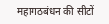महागठबंधन की सीटों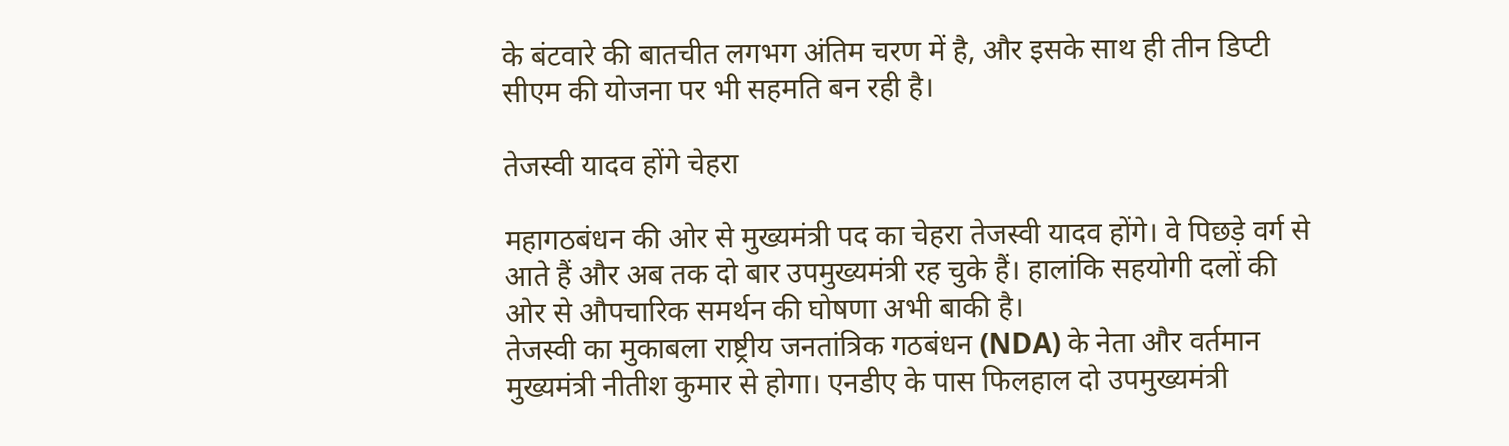के बंटवारे की बातचीत लगभग अंतिम चरण में है, और इसके साथ ही तीन डिप्टी सीएम की योजना पर भी सहमति बन रही है।

तेजस्वी यादव होंगे चेहरा

महागठबंधन की ओर से मुख्यमंत्री पद का चेहरा तेजस्वी यादव होंगे। वे पिछड़े वर्ग से आते हैं और अब तक दो बार उपमुख्यमंत्री रह चुके हैं। हालांकि सहयोगी दलों की ओर से औपचारिक समर्थन की घोषणा अभी बाकी है।
तेजस्वी का मुकाबला राष्ट्रीय जनतांत्रिक गठबंधन (NDA) के नेता और वर्तमान मुख्यमंत्री नीतीश कुमार से होगा। एनडीए के पास फिलहाल दो उपमुख्यमंत्री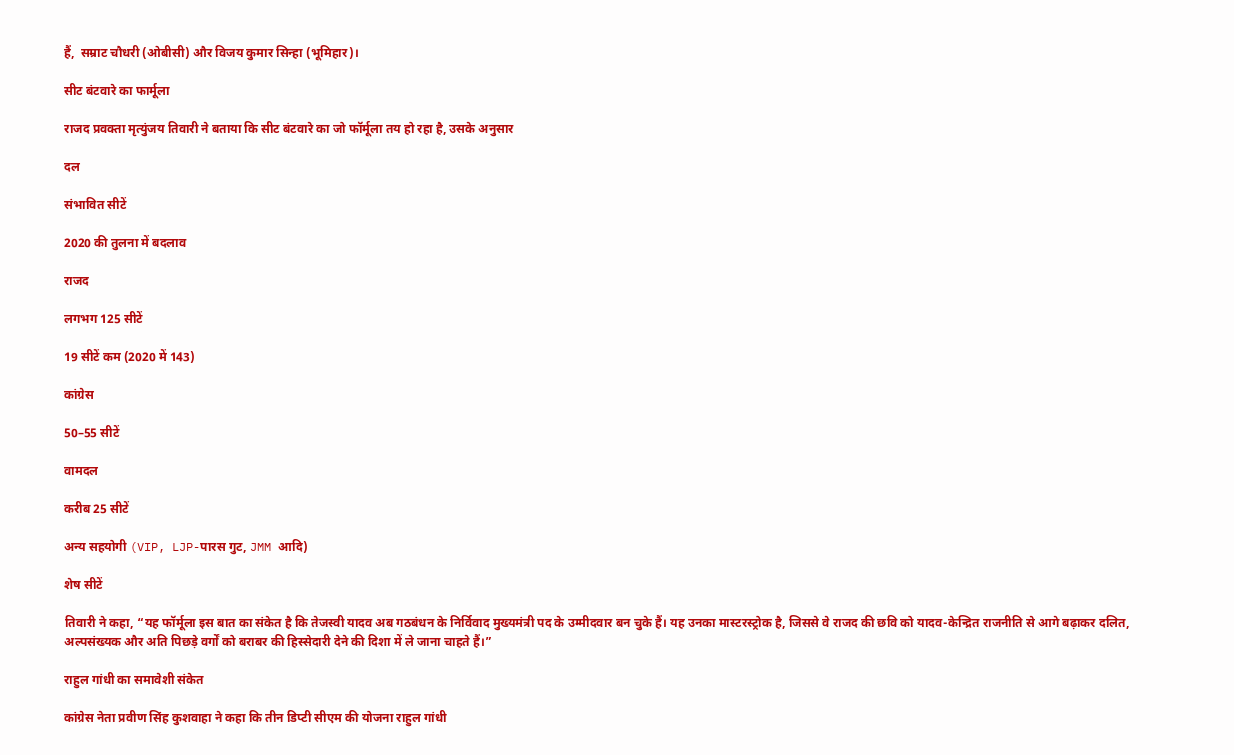हैं,  सम्राट चौधरी (ओबीसी) और विजय कुमार सिन्हा (भूमिहार)।

सीट बंटवारे का फार्मूला

राजद प्रवक्ता मृत्युंजय तिवारी ने बताया कि सीट बंटवारे का जो फॉर्मूला तय हो रहा है, उसके अनुसार

दल

संभावित सीटें

2020 की तुलना में बदलाव

राजद

लगभग 125 सीटें

19 सीटें कम (2020 में 143)

कांग्रेस

50–55 सीटें

वामदल

करीब 25 सीटें

अन्य सहयोगी (VIP, LJP-पारस गुट, JMM आदि)

शेष सीटें

तिवारी ने कहा, “यह फॉर्मूला इस बात का संकेत है कि तेजस्वी यादव अब गठबंधन के निर्विवाद मुख्यमंत्री पद के उम्मीदवार बन चुके हैं। यह उनका मास्टरस्ट्रोक है, जिससे वे राजद की छवि को यादव-केन्द्रित राजनीति से आगे बढ़ाकर दलित, अल्पसंख्यक और अति पिछड़े वर्गों को बराबर की हिस्सेदारी देने की दिशा में ले जाना चाहते हैं।”

राहुल गांधी का समावेशी संकेत

कांग्रेस नेता प्रवीण सिंह कुशवाहा ने कहा कि तीन डिप्टी सीएम की योजना राहुल गांधी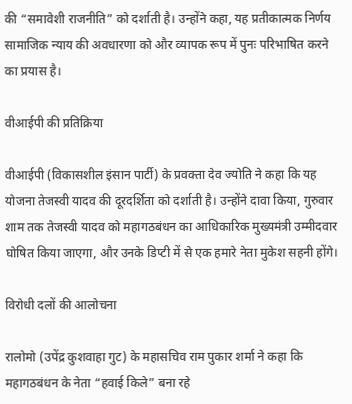की “समावेशी राजनीति” को दर्शाती है। उन्होंने कहा, यह प्रतीकात्मक निर्णय सामाजिक न्याय की अवधारणा को और व्यापक रूप में पुनः परिभाषित करने का प्रयास है।

वीआईपी की प्रतिक्रिया

वीआईपी (विकासशील इंसान पार्टी) के प्रवक्ता देव ज्योति ने कहा कि यह योजना तेजस्वी यादव की दूरदर्शिता को दर्शाती है। उन्होंने दावा किया, गुरुवार शाम तक तेजस्वी यादव को महागठबंधन का आधिकारिक मुख्यमंत्री उम्मीदवार घोषित किया जाएगा, और उनके डिप्टी में से एक हमारे नेता मुकेश सहनी होंगे।

विरोधी दलों की आलोचना

रालोमो (उपेंद्र कुशवाहा गुट) के महासचिव राम पुकार शर्मा ने कहा कि महागठबंधन के नेता “हवाई किले” बना रहे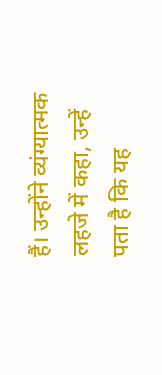हैं। उन्होंने व्यंग्यात्मक लहजे में कहा, उन्हें पता है कि यह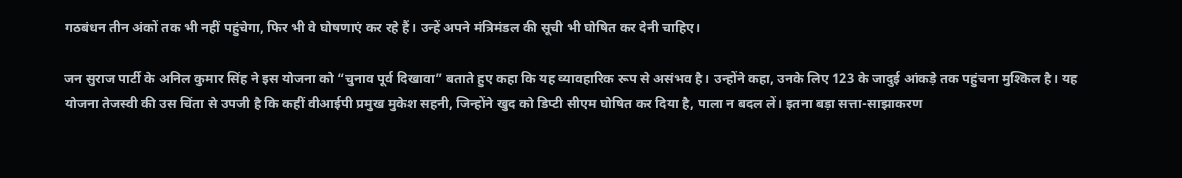गठबंधन तीन अंकों तक भी नहीं पहुंचेगा, फिर भी वे घोषणाएं कर रहे हैं। उन्हें अपने मंत्रिमंडल की सूची भी घोषित कर देनी चाहिए।

जन सुराज पार्टी के अनिल कुमार सिंह ने इस योजना को “चुनाव पूर्व दिखावा” बताते हुए कहा कि यह व्यावहारिक रूप से असंभव है। उन्होंने कहा, उनके लिए 123 के जादुई आंकड़े तक पहुंचना मुश्किल है। यह योजना तेजस्वी की उस चिंता से उपजी है कि कहीं वीआईपी प्रमुख मुकेश सहनी, जिन्होंने खुद को डिप्टी सीएम घोषित कर दिया है, पाला न बदल लें। इतना बड़ा सत्ता-साझाकरण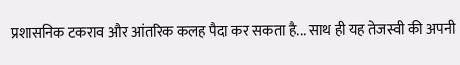प्रशासनिक टकराव और आंतरिक कलह पैदा कर सकता है... साथ ही यह तेजस्वी की अपनी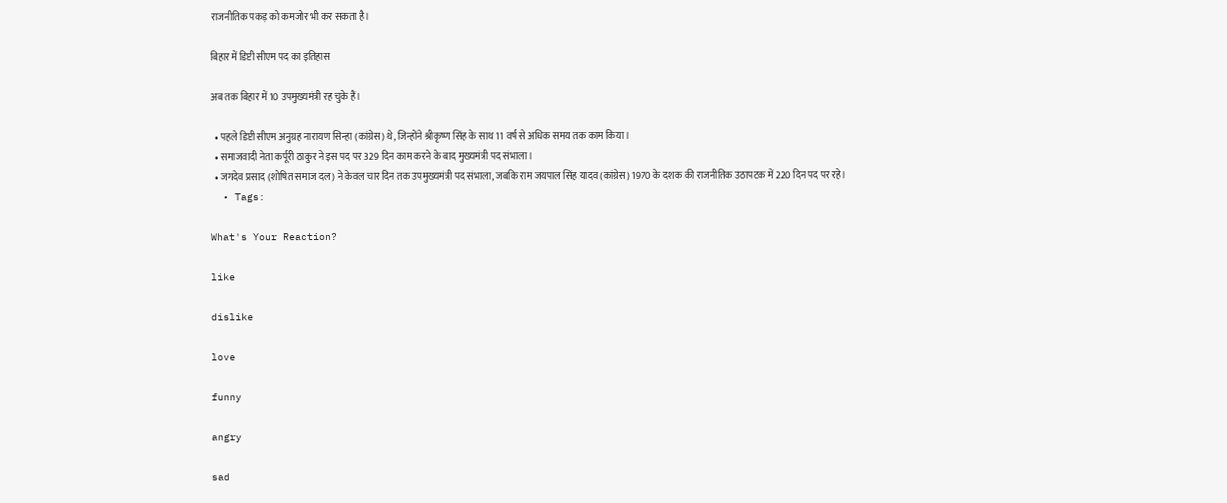राजनीतिक पकड़ को कमजोर भी कर सकता है।

बिहार में डिप्टी सीएम पद का इतिहास

अब तक बिहार में 10 उपमुख्यमंत्री रह चुके हैं।

  • पहले डिप्टी सीएम अनुग्रह नारायण सिन्हा (कांग्रेस) थे, जिन्होंने श्रीकृष्ण सिंह के साथ 11 वर्ष से अधिक समय तक काम किया।
  • समाजवादी नेता कर्पूरी ठाकुर ने इस पद पर 329 दिन काम करने के बाद मुख्यमंत्री पद संभाला।
  • जगदेव प्रसाद (शोषित समाज दल) ने केवल चार दिन तक उपमुख्यमंत्री पद संभाला, जबकि राम जयपाल सिंह यादव (कांग्रेस) 1970 के दशक की राजनीतिक उठापटक में 220 दिन पद पर रहे।
  • Tags:

What's Your Reaction?

like

dislike

love

funny

angry

sad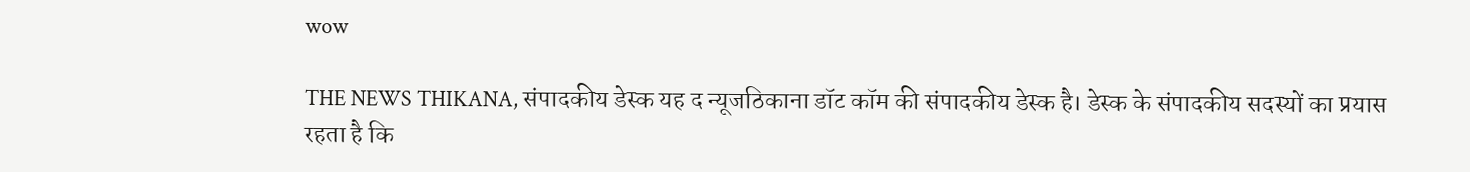wow

THE NEWS THIKANA, संपादकीय डेस्क यह द न्यूजठिकाना डॉट कॉम की संपादकीय डेस्क है। डेस्क के संपादकीय सदस्यों का प्रयास रहता है कि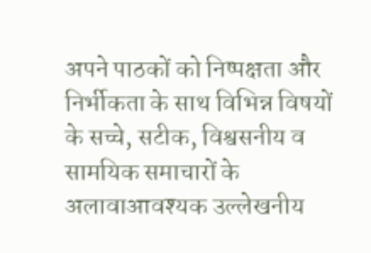अपने पाठकों को निष्पक्षता और निर्भीकता के साथ विभिन्न विषयों के सच्चे, सटीक, विश्वसनीय व सामयिक समाचारों के अलावाआवश्यक उल्लेखनीय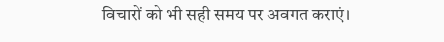विचारों को भी सही समय पर अवगत कराएं।